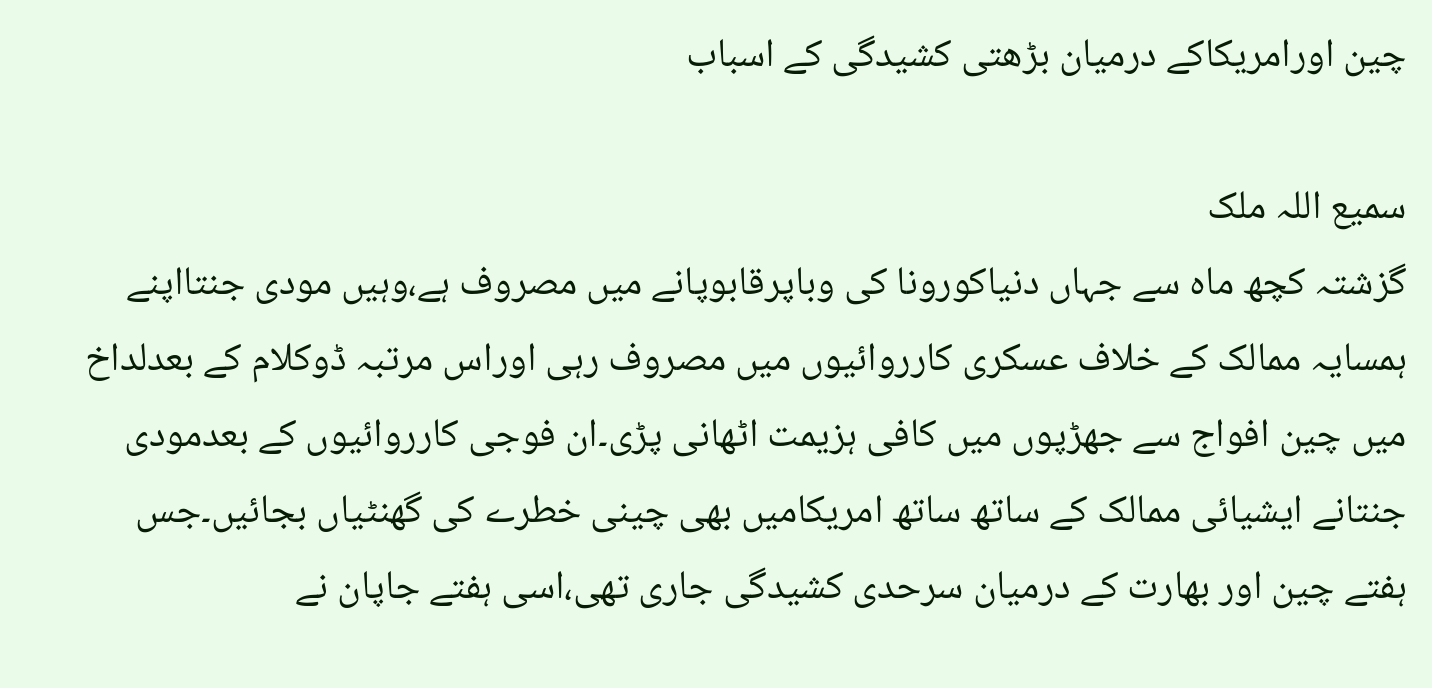چین اورامریکاکے درمیان بڑھتی کشیدگی کے اسباب

سمیع اللہ ملک
گزشتہ کچھ ماہ سے جہاں دنیاکورونا کی وباپرقابوپانے میں مصروف ہے،وہیں مودی جنتااپنے ہمسایہ ممالک کے خلاف عسکری کارروائیوں میں مصروف رہی اوراس مرتبہ ڈوکلام کے بعدلداخ میں چین افواج سے جھڑپوں میں کافی ہزیمت اٹھانی پڑی۔ان فوجی کارروائیوں کے بعدمودی جنتانے ایشیائی ممالک کے ساتھ ساتھ امریکامیں بھی چینی خطرے کی گھنٹیاں بجائیں۔جس ہفتے چین اور بھارت کے درمیان سرحدی کشیدگی جاری تھی،اسی ہفتے جاپان نے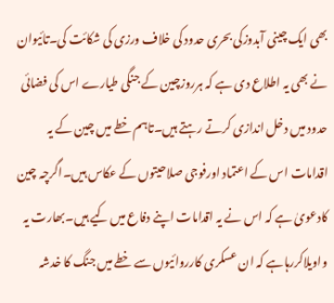بھی ایک چینی آبدوزکی بحری حدود کی خلاف ورزی کی شکائت کی۔تائیوان نے بھی یہ اطلاع دی ہے کہ ہرروزچین کے جنگی طیارے اس کی فضائی حدود میں دخل اندازی کرتے رہتے ہیں۔تاہم خطے میں چین کے یہ اقدامات اس کے اعتماد اورفوجی صلاحیتوں کے عکاس ہیں۔اگرچہ چین کادعویٰ ہے کہ اس نے یہ اقدامات اپنے دفاع میں کیے ہیں۔بھارت یہ واویلاکررہاہے کہ ان عسکری کارروائیوں سے خطے میں جنگ کا خدشہ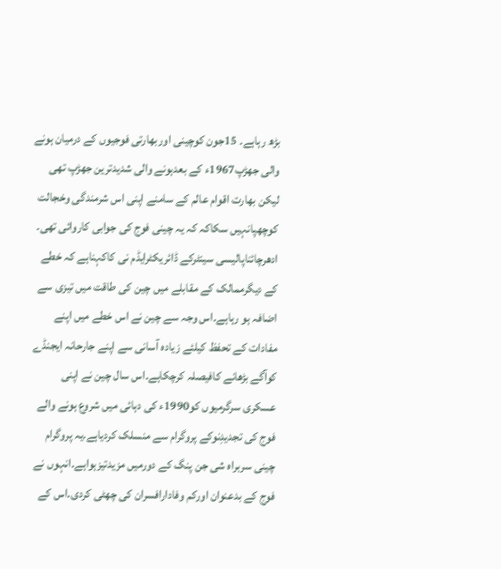بڑھ رہاہے۔ 15جون کوچینی اوربھارتی فوجیوں کے درمیان ہونے والی جھڑپ1967ء کے بعدہونے والی شدیدترین جھڑپ تھی لیکن بھارت اقوام عالم کے سامنے اپنی اس شرمندگی وخجالت کوچھپانہیں سکاکہ کہ یہ چینی فوج کی جوابی کاروائی تھی۔
ادھرچائناپالیسی سینٹرکے ڈائریکٹرایڈم نی کاکہناہے کہ خطے کے دیگرممالک کے مقابلے میں چین کی طاقت میں تیزی سے اضافہ ہو رہاہے۔اس وجہ سے چین نے اس خطے میں اپنے مفادات کے تحفظ کیلئے زیادہ آسانی سے اپنے جارحانہ ایجنڈے کوآگے بڑھانے کافیصلہ کرچکاہے۔اس سال چین نے اپنی عسکری سرگرمیوں کو1990ء کی دہائی میں شروع ہونے والے فوج کی تجدیدِنوکے پروگرام سے منسلک کردیاہے۔یہ پروگرام چینی سربراہ شی جن پنگ کے دورمیں مزیدتیزہواہے۔انہوں نے فوج کے بدعنوان اورکم وفادارافسران کی چھٹی کردی۔اس کے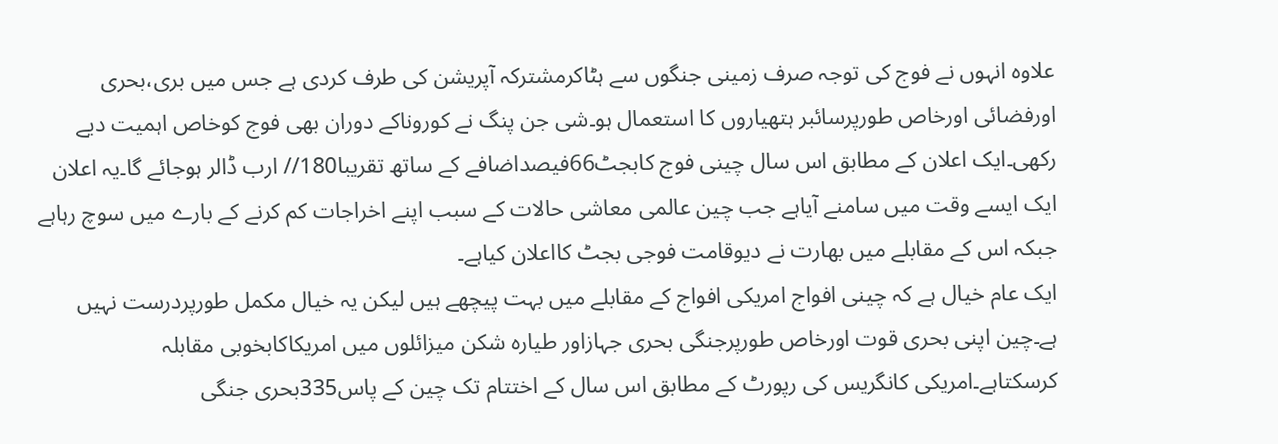علاوہ انہوں نے فوج کی توجہ صرف زمینی جنگوں سے ہٹاکرمشترکہ آپریشن کی طرف کردی ہے جس میں بری،بحری اورفضائی اورخاص طورپرسائبر ہتھیاروں کا استعمال ہو۔شی جن پنگ نے کوروناکے دوران بھی فوج کوخاص اہمیت دیے رکھی۔ایک اعلان کے مطابق اس سال چینی فوج کابجٹ66فیصداضافے کے ساتھ تقریبا180// ارب ڈالر ہوجائے گا۔یہ اعلان ایک ایسے وقت میں سامنے آیاہے جب چین عالمی معاشی حالات کے سبب اپنے اخراجات کم کرنے کے بارے میں سوچ رہاہے جبکہ اس کے مقابلے میں بھارت نے دیوقامت فوجی بجٹ کااعلان کیاہے۔
ایک عام خیال ہے کہ چینی افواج امریکی افواج کے مقابلے میں بہت پیچھے ہیں لیکن یہ خیال مکمل طورپردرست نہیں ہے۔چین اپنی بحری قوت اورخاص طورپرجنگی بحری جہازاور طیارہ شکن میزائلوں میں امریکاکابخوبی مقابلہ کرسکتاہے۔امریکی کانگریس کی رپورٹ کے مطابق اس سال کے اختتام تک چین کے پاس335بحری جنگی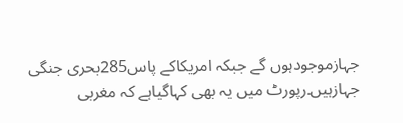جہازموجودہوں گے جبکہ امریکاکے پاس285بحری جنگی جہازہیں۔رپورٹ میں یہ بھی کہاگیاہے کہ مغربی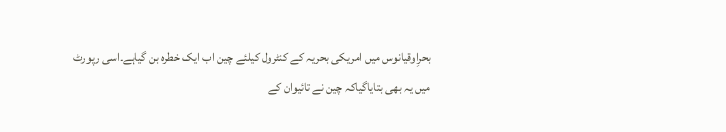بحرِاوقیانوس میں امریکی بحریہ کے کنٹرول کیلئے چین اب ایک خطرہ بن گیاہے۔اسی رپورٹ میں یہ بھی بتایاگیاکہ چین نے تائیوان کے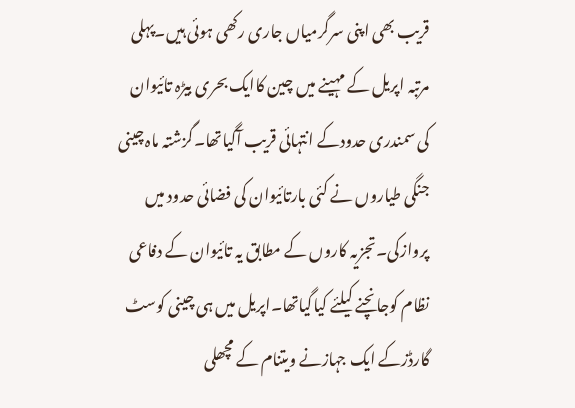قریب بھی اپنی سرگرمیاں جاری رکھی ہوئی ہیں۔پہلی مرتبہ اپریل کے مہینے میں چین کاایک بحری بیڑہ تائیوان کی سمندری حدودکے انتہائی قریب آگیاتھا۔گزشتہ ماہ چینی جنگی طیاروں نے کئی بارتائیوان کی فضائی حدود میں پروازکی۔تجزیہ کاروں کے مطابق یہ تائیوان کے دفاعی نظام کوجانچنے کیلئے کیاگیاتھا۔اپریل میں ہی چینی کوسٹ گارڈزکے ایک جہازنے ویتنام کے مچھلی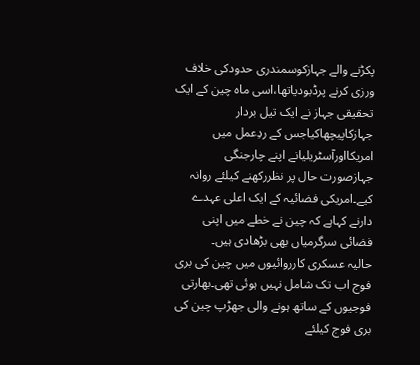پکڑنے والے جہازکوسمندری حدودکی خلاف ورزی کرنے پرڈبودیاتھا،اسی ماہ چین کے ایک تحقیقی جہاز نے ایک تیل بردار جہازکاپیچھاکیاجس کے ردِعمل میں امریکااورآسٹریلیانے اپنے چارجنگی جہازصورت حال پر نظررکھنے کیلئے روانہ کیے۔امریکی فضائیہ کے ایک اعلی عہدے دارنے کہاہے کہ چین نے خطے میں اپنی فضائی سرگرمیاں بھی بڑھادی ہیں۔
حالیہ عسکری کارروائیوں میں چین کی بری فوج اب تک شامل نہیں ہوئی تھی۔بھارتی فوجیوں کے ساتھ ہونے والی جھڑپ چین کی بری فوج کیلئے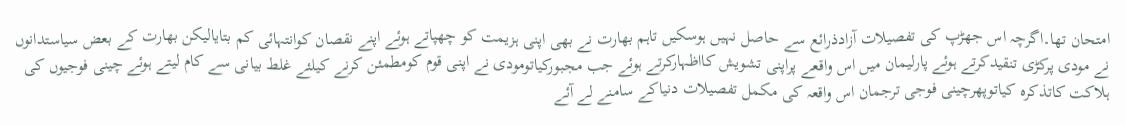امتحان تھا۔اگرچہ اس جھڑپ کی تفصیلات آزادذرائع سے حاصل نہیں ہوسکیں تاہم بھارت نے بھی اپنی ہزیمت کو چھپاتے ہوئے اپنے نقصان کوانتہائی کم بتایالیکن بھارت کے بعض سیاستدانوں نے مودی پرکڑی تنقیدکرتے ہوئے پارلیمان میں اس واقعے پراپنی تشویش کااظہارکرتے ہوئے جب مجبورکیاتومودی نے اپنی قوم کومطمئن کرنے کیلئے غلط بیانی سے کام لیتے ہوئے چینی فوجیوں کی ہلاکت کاتذکرہ کیاتوپھرچینی فوجی ترجمان اس واقعہ کی مکمل تفصیلات دنیاکے سامنے لے آئے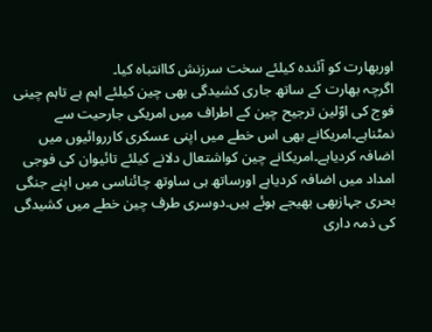اوربھارت کو آئندہ کیلئے سخت سرزنش کاانتباہ کیا۔
اگرچہ بھارت کے ساتھ جاری کشیدگی بھی چین کیلئے اہم ہے تاہم چینی فوج کی اوّلین ترجیح چین کے اطراف میں امریکی جارحیت سے نمٹناہے۔امریکانے بھی اس خطے میں اپنی عسکری کارروائیوں میں اضافہ کردیاہے۔امریکانے چین کواشتعال دلانے کیلئے تائیوان کی فوجی امداد میں اضافہ کردیاہے اورساتھ ہی ساوتھ چائناسی میں اپنے جنگی بحری جہازبھی بھیجے ہوئے ہیں۔دوسری طرف چین خطے میں کشیدگی کی ذمہ داری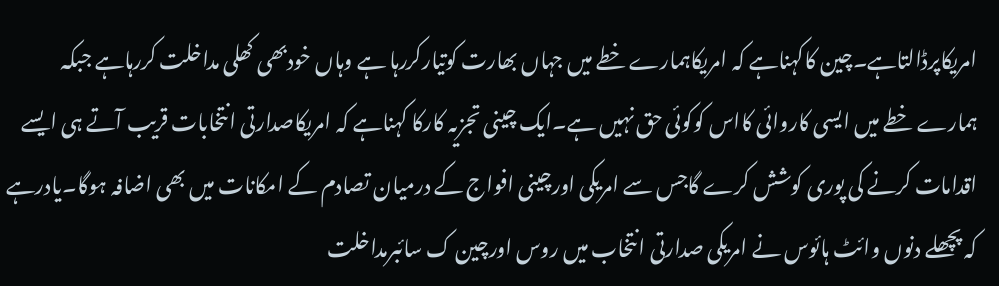امریکاپرڈالتاہے۔چین کاکہناہے کہ امریکاہمارے خطے میں جہاں بھارت کوتیارکررہا ہے وہاں خودبھی کھلی مداخلت کررہاہے جبکہ ہمارے خطے میں ایسی کاروائی کااس کوکوئی حق نہیں ہے۔ایک چینی تجزیہ کارکا کہناہے کہ امریکاصدارتی انتخابات قریب آتے ہی ایسے اقدامات کرنے کی پوری کوشش کرے گاجس سے امریکی اورچینی افواج کے درمیان تصادم کے امکانات میں بھی اضافہ ہوگا۔یادرہے کہ پچھلے دنوں وائٹ ہائوس نے امریکی صدارتی انتخاب میں روس اورچین ک سائبرمداخلت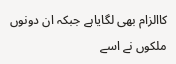کاالزام بھی لگایاہے جبکہ ان دونوں ملکوں نے اسے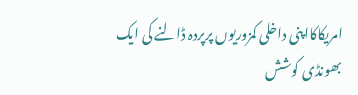امریکاکااپنی داخلی کمزوریوں پرپردہ ڈالنے کی ایک بھونڈی کوشش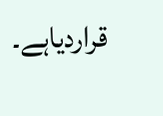قراردیاہے۔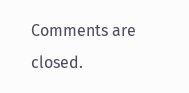Comments are closed.